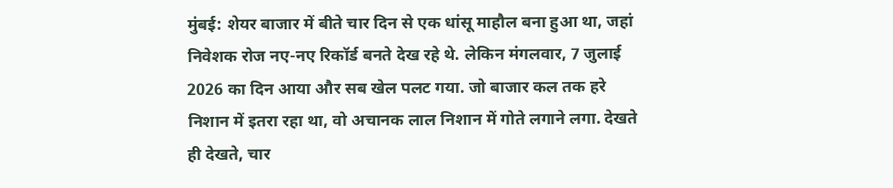मुंबई: शेयर बाजार में बीते चार दिन से एक धांसू माहौल बना हुआ था, जहां निवेशक रोज नए-नए रिकॉर्ड बनते देख रहे थे. लेकिन मंगलवार, 7 जुलाई 2026 का दिन आया और सब खेल पलट गया. जो बाजार कल तक हरे निशान में इतरा रहा था, वो अचानक लाल निशान में गोते लगाने लगा. देखते ही देखते, चार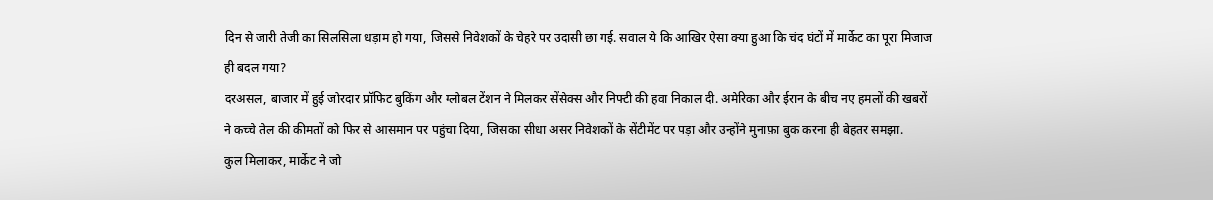दिन से जारी तेजी का सिलसिला धड़ाम हो गया, जिससे निवेशकों के चेहरे पर उदासी छा गई. सवाल ये कि आखिर ऐसा क्या हुआ कि चंद घंटों में मार्केट का पूरा मिजाज ही बदल गया?
दरअसल, बाजार में हुई जोरदार प्रॉफिट बुकिंग और ग्लोबल टेंशन ने मिलकर सेंसेक्स और निफ्टी की हवा निकाल दी. अमेरिका और ईरान के बीच नए हमलों की खबरों ने कच्चे तेल की कीमतों को फिर से आसमान पर पहुंचा दिया, जिसका सीधा असर निवेशकों के सेंटीमेंट पर पड़ा और उन्होंने मुनाफ़ा बुक करना ही बेहतर समझा.
कुल मिलाकर, मार्केट ने जो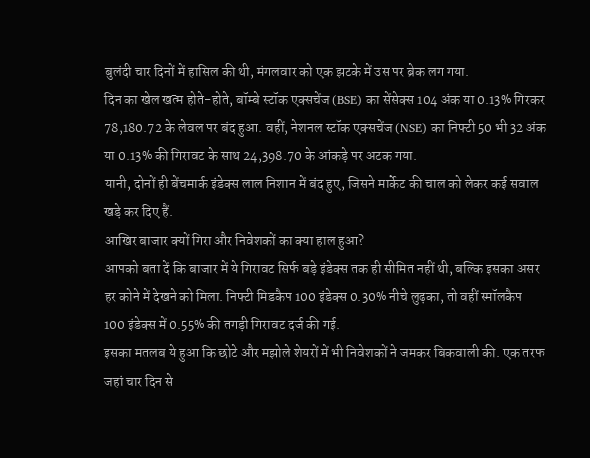बुलंदी चार दिनों में हासिल की थी, मंगलवार को एक झटके में उस पर ब्रेक लग गया.
दिन का खेल खत्म होते-होते, बॉम्बे स्टॉक एक्सचेंज (BSE) का सेंसेक्स 104 अंक या 0.13% गिरकर 78,180.72 के लेवल पर बंद हुआ. वहीं, नेशनल स्टॉक एक्सचेंज (NSE) का निफ्टी 50 भी 32 अंक या 0.13% की गिरावट के साथ 24,398.70 के आंकड़े पर अटक गया.
यानी, दोनों ही बेंचमार्क इंडेक्स लाल निशान में बंद हुए, जिसने मार्केट की चाल को लेकर कई सवाल खड़े कर दिए हैं.
आखिर बाजार क्यों गिरा और निवेशकों का क्या हाल हुआ?
आपको बता दें कि बाजार में ये गिरावट सिर्फ बड़े इंडेक्स तक ही सीमित नहीं थी, बल्कि इसका असर हर कोने में देखने को मिला. निफ्टी मिडकैप 100 इंडेक्स 0.30% नीचे लुढ़का, तो वहीं स्मॉलकैप 100 इंडेक्स में 0.55% की तगड़ी गिरावट दर्ज की गई.
इसका मतलब ये हुआ कि छोटे और मझोले शेयरों में भी निवेशकों ने जमकर बिकवाली की. एक तरफ जहां चार दिन से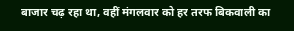बाजार चढ़ रहा था, वहीं मंगलवार को हर तरफ बिकवाली का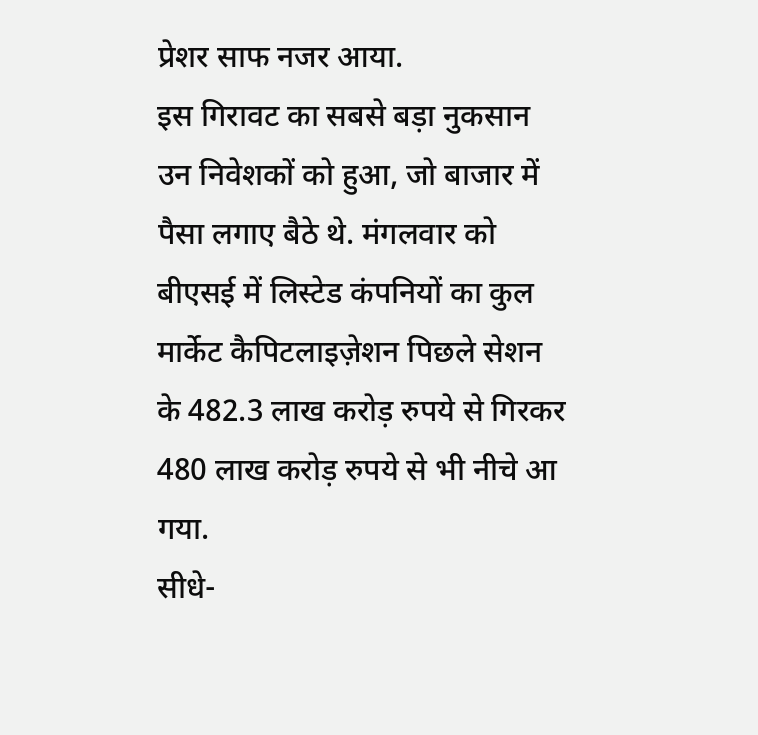प्रेशर साफ नजर आया.
इस गिरावट का सबसे बड़ा नुकसान उन निवेशकों को हुआ, जो बाजार में पैसा लगाए बैठे थे. मंगलवार को बीएसई में लिस्टेड कंपनियों का कुल मार्केट कैपिटलाइज़ेशन पिछले सेशन के 482.3 लाख करोड़ रुपये से गिरकर 480 लाख करोड़ रुपये से भी नीचे आ गया.
सीधे-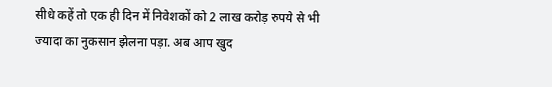सीधे कहें तो एक ही दिन में निवेशकों को 2 लाख करोड़ रुपये से भी ज्यादा का नुकसान झेलना पड़ा. अब आप खुद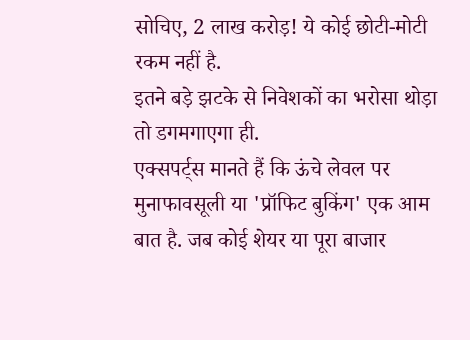सोचिए, 2 लाख करोड़! ये कोई छोटी-मोटी रकम नहीं है.
इतने बड़े झटके से निवेशकों का भरोसा थोड़ा तो डगमगाएगा ही.
एक्सपर्ट्स मानते हैं कि ऊंचे लेवल पर मुनाफावसूली या 'प्रॉफिट बुकिंग' एक आम बात है. जब कोई शेयर या पूरा बाजार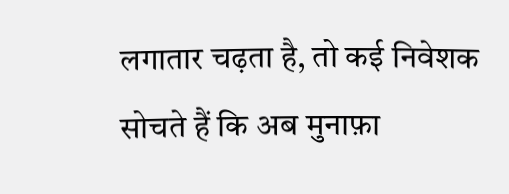लगातार चढ़ता है, तो कई निवेशक सोचते हैं कि अब मुनाफ़ा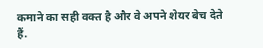कमाने का सही वक्त है और वे अपने शेयर बेच देते हैं.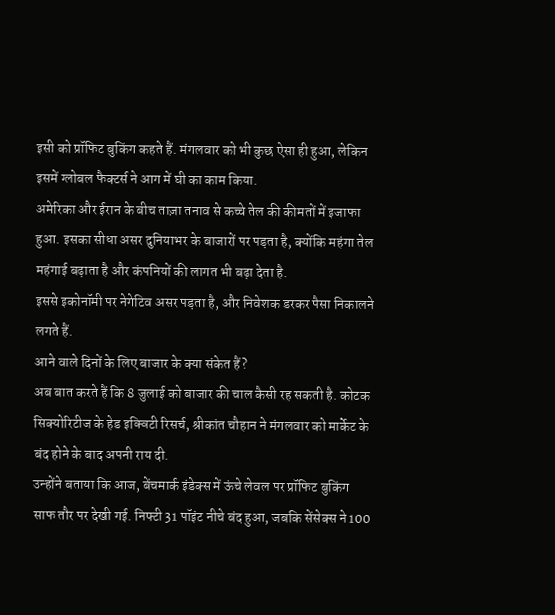इसी को प्रॉफिट बुकिंग कहते हैं. मंगलवार को भी कुछ ऐसा ही हुआ, लेकिन इसमें ग्लोबल फैक्टर्स ने आग में घी का काम किया.
अमेरिका और ईरान के बीच ताज़ा तनाव से कच्चे तेल की कीमतों में इजाफा हुआ. इसका सीधा असर दुनियाभर के बाजारों पर पड़ता है, क्योंकि महंगा तेल महंगाई बढ़ाता है और कंपनियों की लागत भी बढ़ा देता है.
इससे इकोनॉमी पर नेगेटिव असर पड़ता है, और निवेशक डरकर पैसा निकालने लगते हैं.
आने वाले दिनों के लिए बाजार के क्या संकेत हैं?
अब बात करते हैं कि 8 जुलाई को बाजार की चाल कैसी रह सकती है. कोटक सिक्योरिटीज के हेड इक्विटी रिसर्च, श्रीकांत चौहान ने मंगलवार को मार्केट के बंद होने के बाद अपनी राय दी.
उन्होंने बताया कि आज, बेंचमार्क इंडेक्स में ऊंचे लेवल पर प्रॉफिट बुकिंग साफ तौर पर देखी गई. निफ्टी 31 पॉइंट नीचे बंद हुआ, जबकि सेंसेक्स ने 100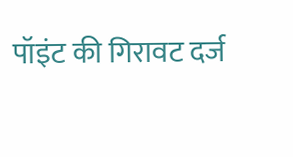पॉइंट की गिरावट दर्ज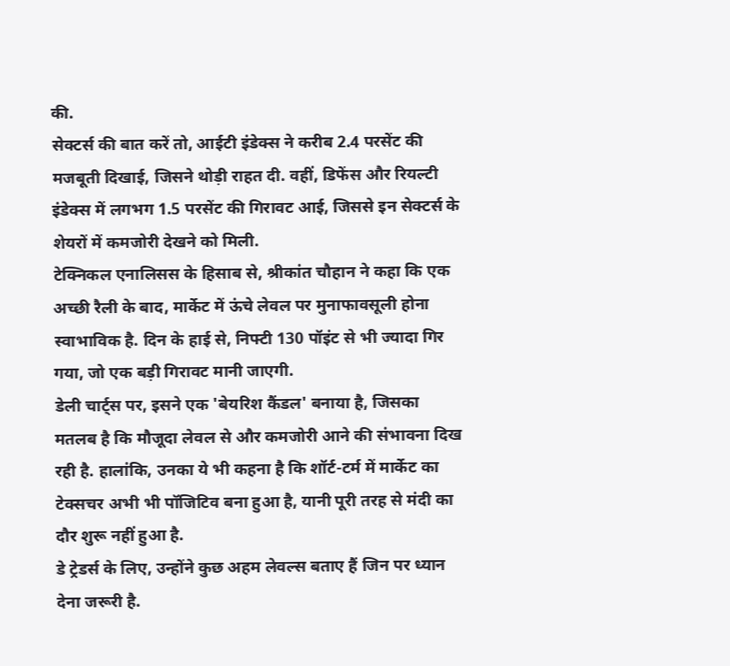की.
सेक्टर्स की बात करें तो, आईटी इंडेक्स ने करीब 2.4 परसेंट की मजबूती दिखाई, जिसने थोड़ी राहत दी. वहीं, डिफेंस और रियल्टी इंडेक्स में लगभग 1.5 परसेंट की गिरावट आई, जिससे इन सेक्टर्स के शेयरों में कमजोरी देखने को मिली.
टेक्निकल एनालिसस के हिसाब से, श्रीकांत चौहान ने कहा कि एक अच्छी रैली के बाद, मार्केट में ऊंचे लेवल पर मुनाफावसूली होना स्वाभाविक है. दिन के हाई से, निफ्टी 130 पॉइंट से भी ज्यादा गिर गया, जो एक बड़ी गिरावट मानी जाएगी.
डेली चार्ट्स पर, इसने एक 'बेयरिश कैंडल' बनाया है, जिसका मतलब है कि मौजूदा लेवल से और कमजोरी आने की संभावना दिख रही है. हालांकि, उनका ये भी कहना है कि शॉर्ट-टर्म में मार्केट का टेक्सचर अभी भी पॉजिटिव बना हुआ है, यानी पूरी तरह से मंदी का दौर शुरू नहीं हुआ है.
डे ट्रेडर्स के लिए, उन्होंने कुछ अहम लेवल्स बताए हैं जिन पर ध्यान देना जरूरी है.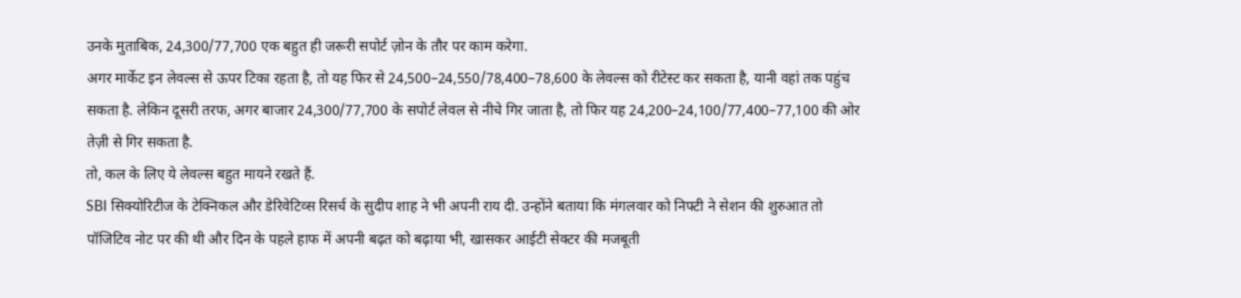उनके मुताबिक, 24,300/77,700 एक बहुत ही जरूरी सपोर्ट ज़ोन के तौर पर काम करेगा.
अगर मार्केट इन लेवल्स से ऊपर टिका रहता है, तो यह फिर से 24,500–24,550/78,400–78,600 के लेवल्स को रीटेस्ट कर सकता है, यानी वहां तक पहुंच सकता है. लेकिन दूसरी तरफ, अगर बाजार 24,300/77,700 के सपोर्ट लेवल से नीचे गिर जाता है, तो फिर यह 24,200–24,100/77,400–77,100 की ओर तेज़ी से गिर सकता है.
तो, कल के लिए ये लेवल्स बहुत मायने रखते हैं.
SBI सिक्योरिटीज के टेक्निकल और डेरिवेटिव्स रिसर्च के सुदीप शाह ने भी अपनी राय दी. उन्होंने बताया कि मंगलवार को निफ्टी ने सेशन की शुरुआत तो पॉजिटिव नोट पर की थी और दिन के पहले हाफ में अपनी बढ़त को बढ़ाया भी, खासकर आईटी सेक्टर की मजबूती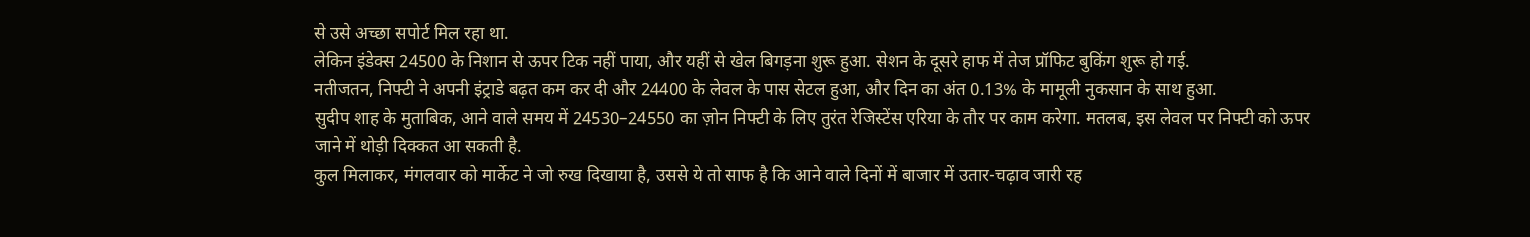से उसे अच्छा सपोर्ट मिल रहा था.
लेकिन इंडेक्स 24500 के निशान से ऊपर टिक नहीं पाया, और यहीं से खेल बिगड़ना शुरू हुआ. सेशन के दूसरे हाफ में तेज प्रॉफिट बुकिंग शुरू हो गई.
नतीजतन, निफ्टी ने अपनी इंट्राडे बढ़त कम कर दी और 24400 के लेवल के पास सेटल हुआ, और दिन का अंत 0.13% के मामूली नुकसान के साथ हुआ.
सुदीप शाह के मुताबिक, आने वाले समय में 24530–24550 का ज़ोन निफ्टी के लिए तुरंत रेजिस्टेंस एरिया के तौर पर काम करेगा. मतलब, इस लेवल पर निफ्टी को ऊपर जाने में थोड़ी दिक्कत आ सकती है.
कुल मिलाकर, मंगलवार को मार्केट ने जो रुख दिखाया है, उससे ये तो साफ है कि आने वाले दिनों में बाजार में उतार-चढ़ाव जारी रह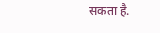सकता है.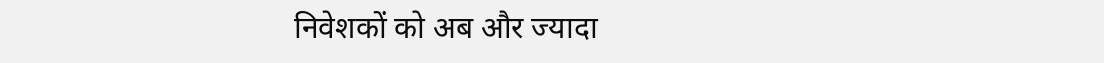निवेशकों को अब और ज्यादा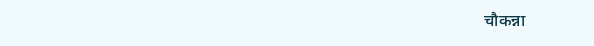चौकन्ना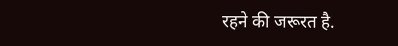रहने की जरूरत है.